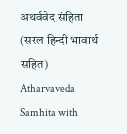अथर्ववेद संहिता (सरल हिन्दी भावार्थ सहित)
Atharvaveda Samhita with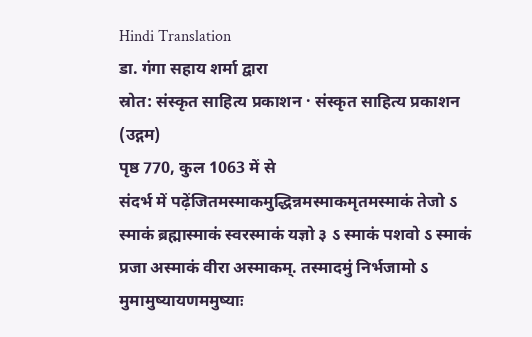Hindi Translation
डा. गंगा सहाय शर्मा द्वारा
स्रोत: संस्कृत साहित्य प्रकाशन · संस्कृत साहित्य प्रकाशन (उद्गम)
पृष्ठ 770, कुल 1063 में से
संदर्भ में पढ़ेंजितमस्माकमुद्धिन्नमस्माकमृतमस्माकं तेजो ऽ स्माकं ब्रह्मास्माकं स्वरस्माकं यज्ञो ३ ऽ स्माकं पशवो ऽ स्माकं प्रजा अस्माकं वीरा अस्माकम्. तस्मादमुं निर्भजामो ऽ मुमामुष्यायणममुष्याः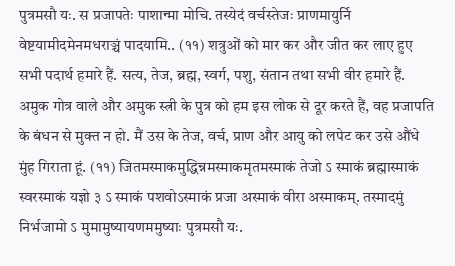पुत्रमसौ यः. स प्रजापतेः पाशान्मा मोचि. तस्येदं वर्चस्तेजः प्राणमायुर्नि वेष्टयामीदमेनमधराञ्चं पादयामि.. (११) शत्रुओं को मार कर और जीत कर लाए हुए सभी पदार्थ हमारे हैं. सत्य, तेज, ब्रह्म, स्वर्ग, पशु, संतान तथा सभी वीर हमारे हैं. अमुक गोत्र वाले और अमुक स्त्री के पुत्र को हम इस लोक से दूर करते हैं, वह प्रजापति के बंधन से मुक्त न हो. मैं उस के तेज, वर्च, प्राण और आयु को लपेट कर उसे औंधे मुंह गिराता हूं. (११) जितमस्माकमुद्धिन्नमस्माकमृतमस्माकं तेजो ऽ स्माकं ब्रह्मास्माकं स्वरस्माकं यज्ञो ३ ऽ स्माकं पशवोऽस्माकं प्रजा अस्माकं वीरा अस्माकम्. तस्मादमुं निर्भजामो ऽ मुमामुष्यायणममुष्याः पुत्रमसौ यः.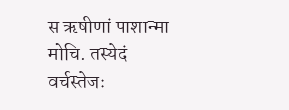स ऋषीणां पाशान्मा मोचि. तस्येदं वर्चस्तेजः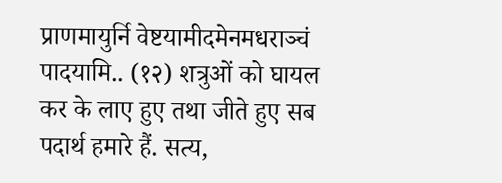प्राणमायुर्नि वेष्टयामीदमेनमधराञ्चं पादयामि.. (१२) शत्रुओं को घायल कर के लाए हुए तथा जीते हुए सब पदार्थ हमारे हैं. सत्य,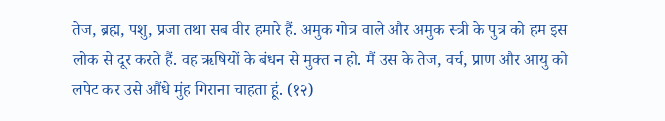तेज, ब्रह्म, पशु, प्रजा तथा सब वीर हमारे हैं. अमुक गोत्र वाले और अमुक स्त्री के पुत्र को हम इस लोक से दूर करते हैं. वह ऋषियों के बंधन से मुक्त न हो. मैं उस के तेज, वर्च, प्राण और आयु को लपेट कर उसे औंधे मुंह गिराना चाहता हूं. (१२)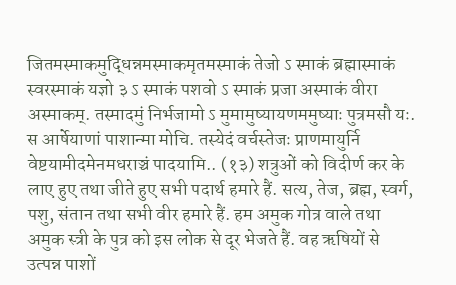जितमस्माकमुद्धिन्नमस्माकमृतमस्माकं तेजो ऽ स्माकं ब्रह्मास्माकं स्वरस्माकं यज्ञो ३ ऽ स्माकं पशवो ऽ स्माकं प्रजा अस्माकं वीरा अस्माकम्. तस्मादमुं निर्भजामो ऽ मुमामुष्यायणममुष्याः पुत्रमसौ यः. स आर्षेयाणां पाशान्मा मोचि. तस्येदं वर्चस्तेजः प्राणमायुर्नि वेष्टयामीदमेनमधराञ्चं पादयामि.. (१३) शत्रुओं को विदीर्ण कर के लाए हुए तथा जीते हुए सभी पदार्थ हमारे हैं. सत्य, तेज, ब्रह्म, स्वर्ग, पशु, संतान तथा सभी वीर हमारे हैं. हम अमुक गोत्र वाले तथा अमुक स्त्री के पुत्र को इस लोक से दूर भेजते हैं. वह ऋषियों से उत्पन्न पाशों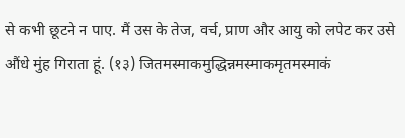से कभी छूटने न पाए. मैं उस के तेज, वर्च, प्राण और आयु को लपेट कर उसे औंधे मुंह गिराता हूं. (१३) जितमस्माकमुद्धिन्नमस्माकमृतमस्माकं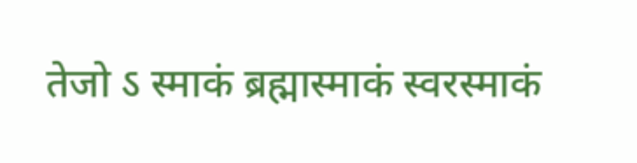तेजो ऽ स्माकं ब्रह्मास्माकं स्वरस्माकं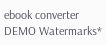ebook converter DEMO Watermarks*